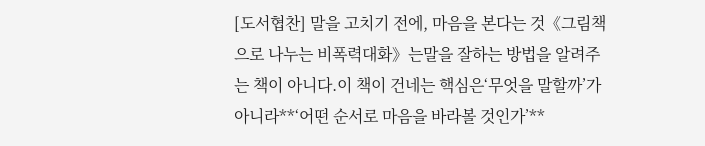[도서협찬] 말을 고치기 전에, 마음을 본다는 것《그림책으로 나누는 비폭력대화》는말을 잘하는 방법을 알려주는 책이 아니다.이 책이 건네는 핵심은‘무엇을 말할까’가 아니라**‘어떤 순서로 마음을 바라볼 것인가’**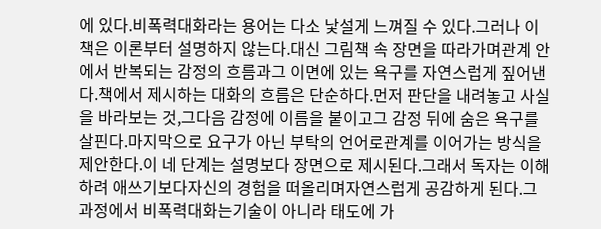에 있다.비폭력대화라는 용어는 다소 낯설게 느껴질 수 있다.그러나 이 책은 이론부터 설명하지 않는다.대신 그림책 속 장면을 따라가며관계 안에서 반복되는 감정의 흐름과그 이면에 있는 욕구를 자연스럽게 짚어낸다.책에서 제시하는 대화의 흐름은 단순하다.먼저 판단을 내려놓고 사실을 바라보는 것,그다음 감정에 이름을 붙이고그 감정 뒤에 숨은 욕구를 살핀다.마지막으로 요구가 아닌 부탁의 언어로관계를 이어가는 방식을 제안한다.이 네 단계는 설명보다 장면으로 제시된다.그래서 독자는 이해하려 애쓰기보다자신의 경험을 떠올리며자연스럽게 공감하게 된다.그 과정에서 비폭력대화는기술이 아니라 태도에 가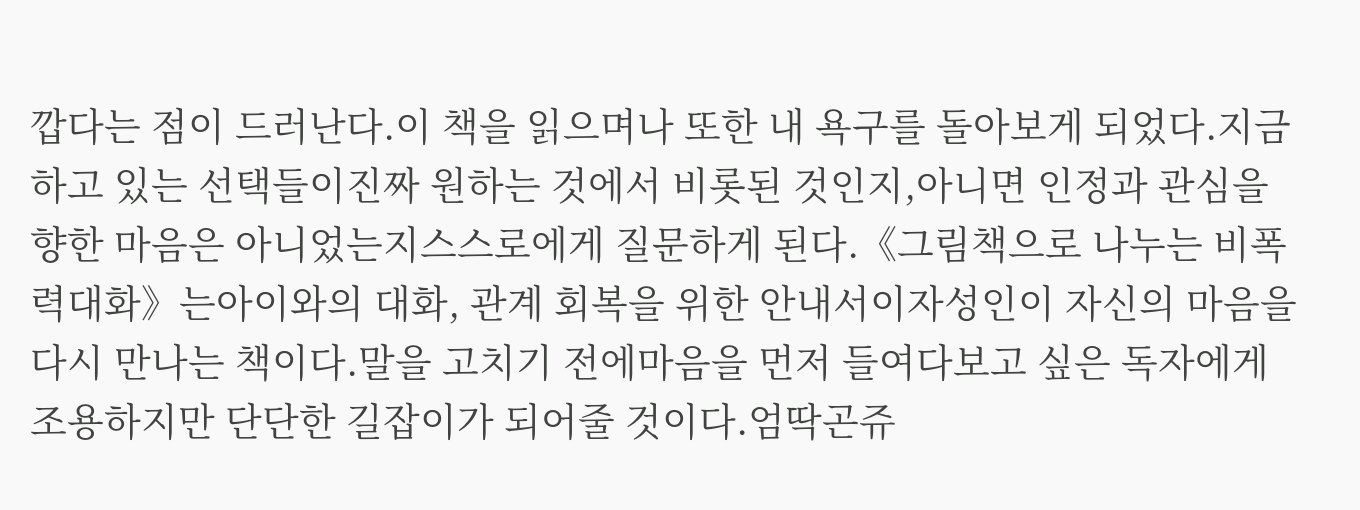깝다는 점이 드러난다.이 책을 읽으며나 또한 내 욕구를 돌아보게 되었다.지금 하고 있는 선택들이진짜 원하는 것에서 비롯된 것인지,아니면 인정과 관심을 향한 마음은 아니었는지스스로에게 질문하게 된다.《그림책으로 나누는 비폭력대화》는아이와의 대화, 관계 회복을 위한 안내서이자성인이 자신의 마음을 다시 만나는 책이다.말을 고치기 전에마음을 먼저 들여다보고 싶은 독자에게조용하지만 단단한 길잡이가 되어줄 것이다.엄딱곤쥬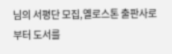님의 서평단 모집,옐로스톤 출판사로부터 도서를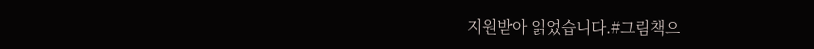지원받아 읽었습니다.#그림책으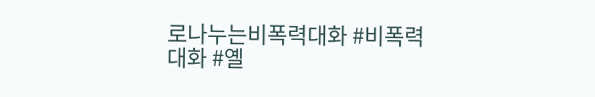로나누는비폭력대화 #비폭력대화 #옐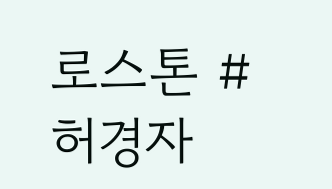로스톤 #허경자